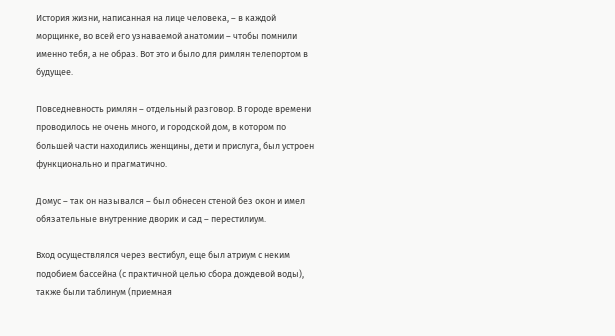История жизни, написанная на лице человека, – в каждой морщинке, во всей его узнаваемой анатомии – чтобы помнили именно тебя, а не образ. Вот это и было для римлян телепортом в будущее.

Повседневность римлян – отдельный разговор. В городе времени проводилось не очень много, и городской дом, в котором по большей части находились женщины, дети и прислуга, был устроен функционально и прагматично.

Домус – так он назывался – был обнесен стеной без окон и имел обязательные внутренние дворик и сад – перестилиум.

Вход осуществлялся через вестибул, еще был атриум с неким подобием бассейна (с практичной целью сбора дождевой воды), также были таблинум (приемная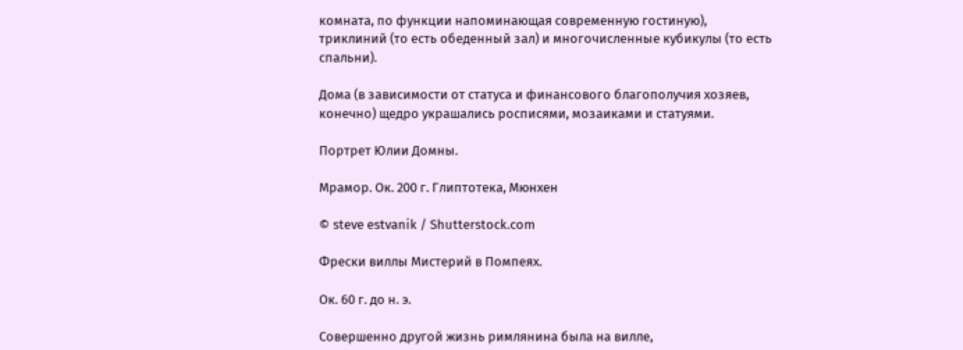комната, по функции напоминающая современную гостиную), триклиний (то есть обеденный зал) и многочисленные кубикулы (то есть спальни).

Дома (в зависимости от статуса и финансового благополучия хозяев, конечно) щедро украшались росписями, мозаиками и статуями.

Портрет Юлии Домны.

Мрамор. Ок. 200 г. Глиптотека, Мюнхен

© steve estvanik / Shutterstock.com

Фрески виллы Мистерий в Помпеях.

Ок. 60 г. до н. э.

Совершенно другой жизнь римлянина была на вилле,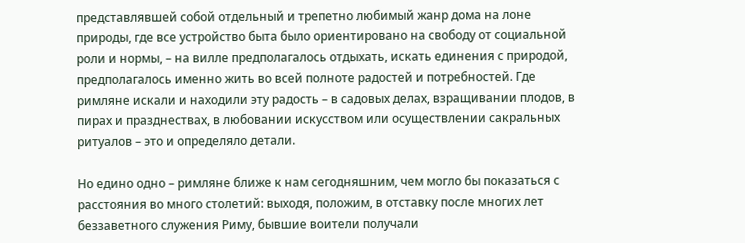представлявшей собой отдельный и трепетно любимый жанр дома на лоне природы, где все устройство быта было ориентировано на свободу от социальной роли и нормы, – на вилле предполагалось отдыхать, искать единения с природой, предполагалось именно жить во всей полноте радостей и потребностей. Где римляне искали и находили эту радость – в садовых делах, взращивании плодов, в пирах и празднествах, в любовании искусством или осуществлении сакральных ритуалов – это и определяло детали.

Но едино одно – римляне ближе к нам сегодняшним, чем могло бы показаться с расстояния во много столетий: выходя, положим, в отставку после многих лет беззаветного служения Риму, бывшие воители получали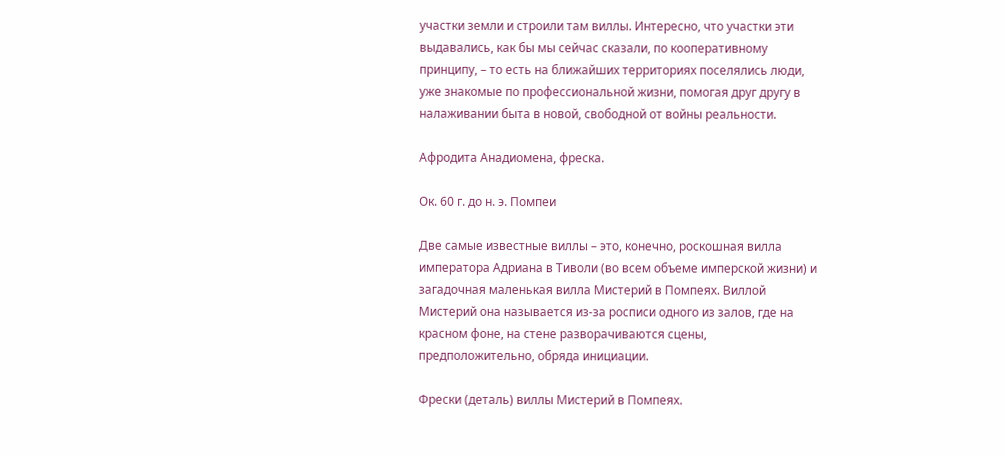участки земли и строили там виллы. Интересно, что участки эти выдавались, как бы мы сейчас сказали, по кооперативному принципу, – то есть на ближайших территориях поселялись люди, уже знакомые по профессиональной жизни, помогая друг другу в налаживании быта в новой, свободной от войны реальности.

Афродита Анадиомена, фреска.

Ок. 60 г. до н. э. Помпеи

Две самые известные виллы – это, конечно, роскошная вилла императора Адриана в Тиволи (во всем объеме имперской жизни) и загадочная маленькая вилла Мистерий в Помпеях. Виллой Мистерий она называется из-за росписи одного из залов, где на красном фоне, на стене разворачиваются сцены, предположительно, обряда инициации.

Фрески (деталь) виллы Мистерий в Помпеях.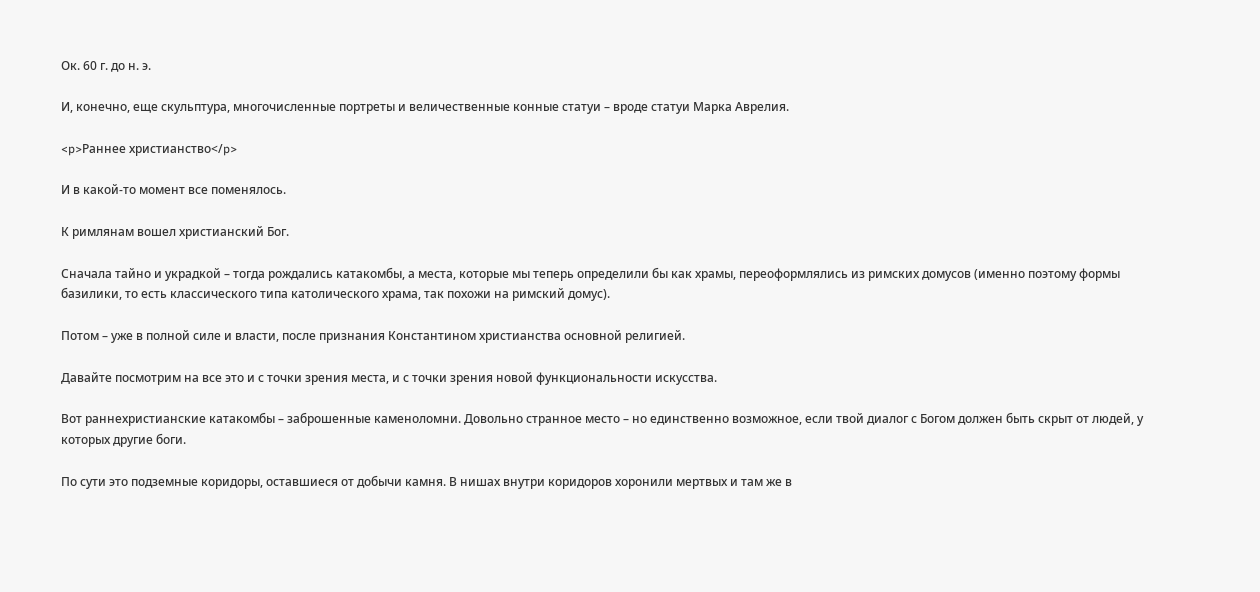Ок. 60 г. до н. э.

И, конечно, еще скульптура, многочисленные портреты и величественные конные статуи – вроде статуи Марка Аврелия.

<p>Раннее христианство</p>

И в какой-то момент все поменялось.

К римлянам вошел христианский Бог.

Сначала тайно и украдкой – тогда рождались катакомбы, а места, которые мы теперь определили бы как храмы, переоформлялись из римских домусов (именно поэтому формы базилики, то есть классического типа католического храма, так похожи на римский домус).

Потом – уже в полной силе и власти, после признания Константином христианства основной религией.

Давайте посмотрим на все это и с точки зрения места, и с точки зрения новой функциональности искусства.

Вот раннехристианские катакомбы – заброшенные каменоломни. Довольно странное место – но единственно возможное, если твой диалог с Богом должен быть скрыт от людей, у которых другие боги.

По сути это подземные коридоры, оставшиеся от добычи камня. В нишах внутри коридоров хоронили мертвых и там же в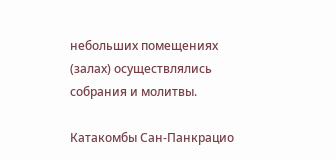небольших помещениях (залах) осуществлялись собрания и молитвы.

Катакомбы Сан-Панкрацио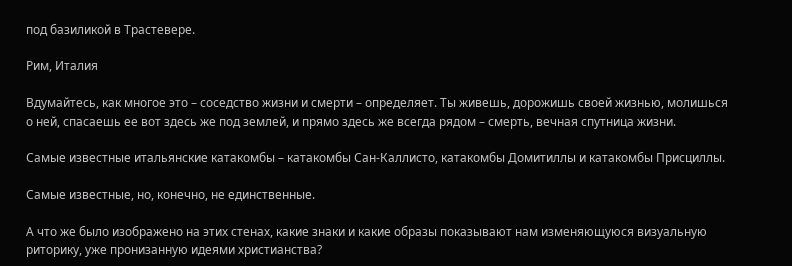под базиликой в Трастевере.

Рим, Италия

Вдумайтесь, как многое это – соседство жизни и смерти – определяет. Ты живешь, дорожишь своей жизнью, молишься о ней, спасаешь ее вот здесь же под землей, и прямо здесь же всегда рядом – смерть, вечная спутница жизни.

Самые известные итальянские катакомбы – катакомбы Сан-Каллисто, катакомбы Домитиллы и катакомбы Присциллы.

Самые известные, но, конечно, не единственные.

А что же было изображено на этих стенах, какие знаки и какие образы показывают нам изменяющуюся визуальную риторику, уже пронизанную идеями христианства?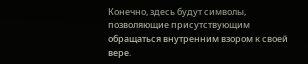Конечно, здесь будут символы, позволяющие присутствующим обращаться внутренним взором к своей вере.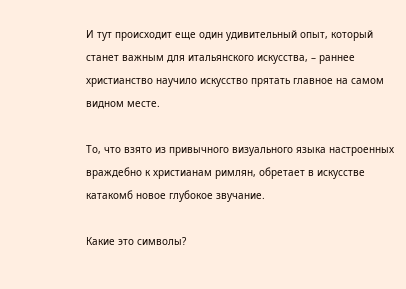И тут происходит еще один удивительный опыт, который станет важным для итальянского искусства, – раннее христианство научило искусство прятать главное на самом видном месте.

То, что взято из привычного визуального языка настроенных враждебно к христианам римлян, обретает в искусстве катакомб новое глубокое звучание.

Какие это символы?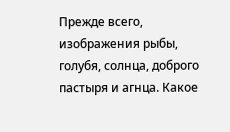Прежде всего, изображения рыбы, голубя, солнца, доброго пастыря и агнца. Какое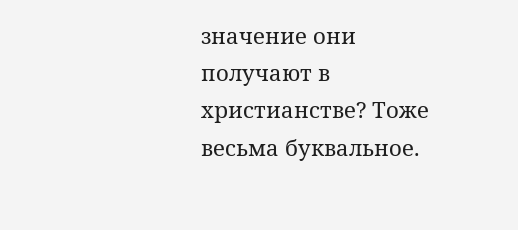значение они получают в христианстве? Тоже весьма буквальное.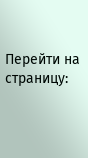Перейти на страницу: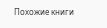Похожие книги